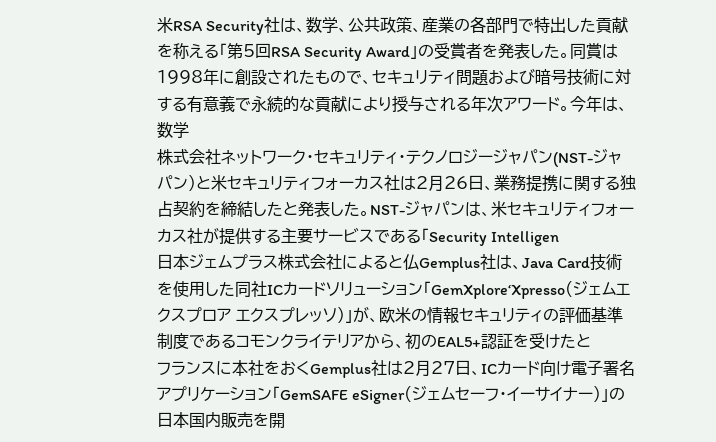米RSA Security社は、数学、公共政策、産業の各部門で特出した貢献を称える「第5回RSA Security Award」の受賞者を発表した。同賞は1998年に創設されたもので、セキュリティ問題および暗号技術に対する有意義で永続的な貢献により授与される年次アワード。今年は、数学
株式会社ネットワーク・セキュリティ・テクノロジージャパン(NST-ジャパン)と米セキュリティフォーカス社は2月26日、業務提携に関する独占契約を締結したと発表した。NST-ジャパンは、米セキュリティフォーカス社が提供する主要サービスである「Security Intelligen
日本ジェムプラス株式会社によると仏Gemplus社は、Java Card技術を使用した同社ICカードソリューション「GemXplore‘Xpresso(ジェムエクスプロア エクスプレッソ)」が、欧米の情報セキュリティの評価基準制度であるコモンクライテリアから、初のEAL5+認証を受けたと
フランスに本社をおくGemplus社は2月27日、ICカード向け電子署名アプリケーション「GemSAFE eSigner(ジェムセーフ・イーサイナー)」の日本国内販売を開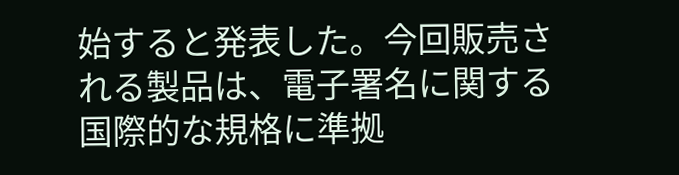始すると発表した。今回販売される製品は、電子署名に関する国際的な規格に準拠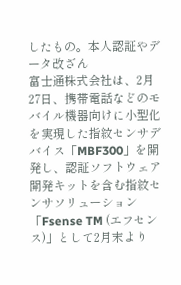したもの。本人認証やデータ改ざん
富士通株式会社は、2月27日、携帯電話などのモバイル機器向けに小型化を実現した指紋センサデバイス「MBF300」を開発し、認証ソフトウェア開発キットを含む指紋センサソリューション「Fsense TM (エフセンス)」として2月末より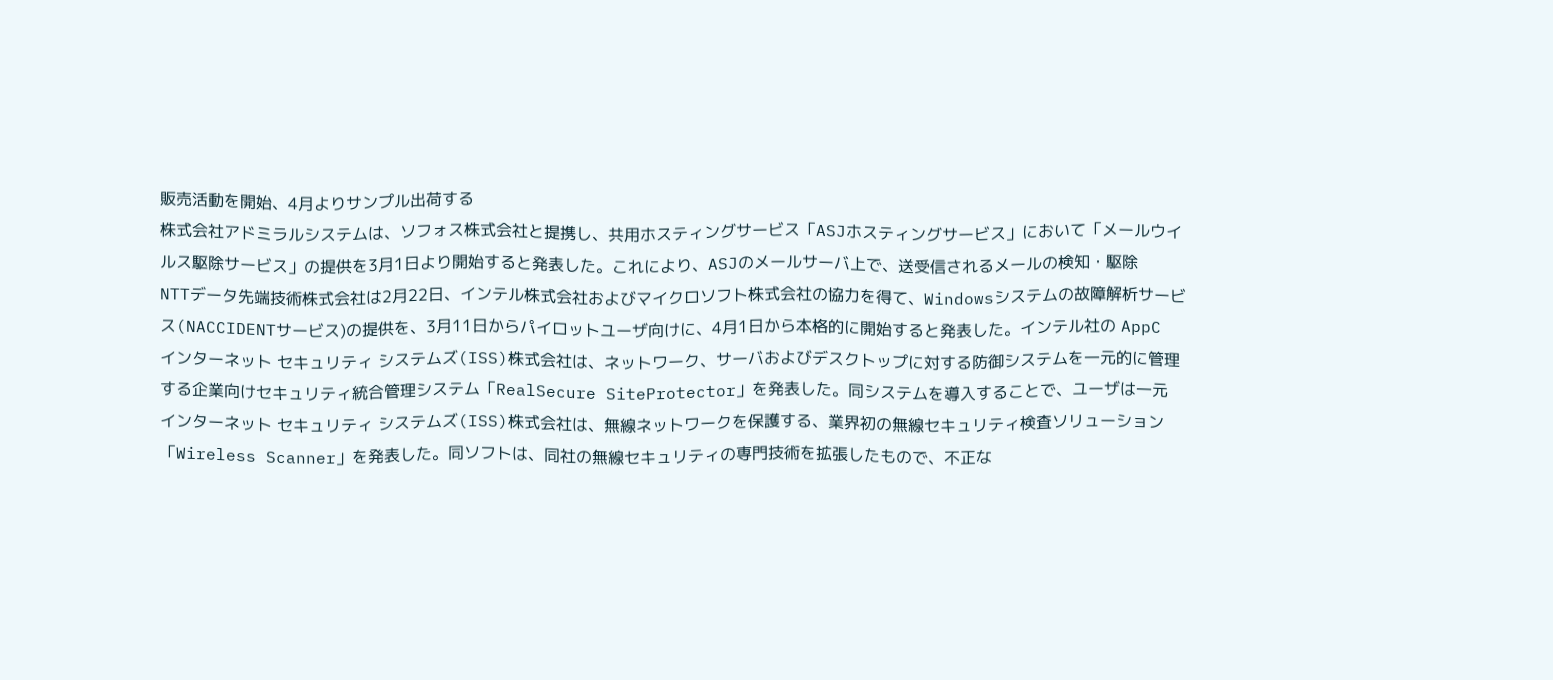販売活動を開始、4月よりサンプル出荷する
株式会社アドミラルシステムは、ソフォス株式会社と提携し、共用ホスティングサービス「ASJホスティングサービス」において「メールウイルス駆除サービス」の提供を3月1日より開始すると発表した。これにより、ASJのメールサーバ上で、送受信されるメールの検知・駆除
NTTデータ先端技術株式会社は2月22日、インテル株式会社およびマイクロソフト株式会社の協力を得て、Windowsシステムの故障解析サービス(NACCIDENTサービス)の提供を、3月11日からパイロットユーザ向けに、4月1日から本格的に開始すると発表した。インテル社の AppC
インターネット セキュリティ システムズ(ISS)株式会社は、ネットワーク、サーバおよびデスクトップに対する防御システムを一元的に管理する企業向けセキュリティ統合管理システム「RealSecure SiteProtector」を発表した。同システムを導入することで、ユーザは一元
インターネット セキュリティ システムズ(ISS)株式会社は、無線ネットワークを保護する、業界初の無線セキュリティ検査ソリューション「Wireless Scanner」を発表した。同ソフトは、同社の無線セキュリティの専門技術を拡張したもので、不正な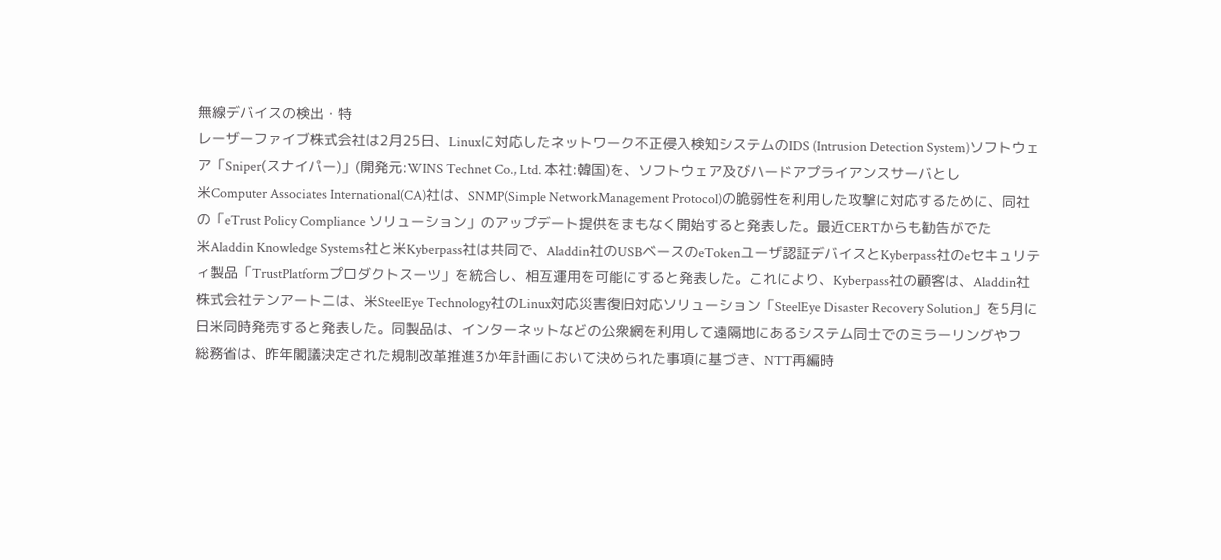無線デバイスの検出・特
レーザーファイブ株式会社は2月25日、Linuxに対応したネットワーク不正侵入検知システムのIDS (Intrusion Detection System)ソフトウェア「Sniper(スナイパー)」(開発元:WINS Technet Co., Ltd. 本社:韓国)を、ソフトウェア及びハードアプライアンスサーバとし
米Computer Associates International(CA)社は、SNMP(Simple NetworkManagement Protocol)の脆弱性を利用した攻撃に対応するために、同社の「eTrust Policy Compliance ソリューション」のアップデート提供をまもなく開始すると発表した。最近CERTからも勧告がでた
米Aladdin Knowledge Systems社と米Kyberpass社は共同で、Aladdin社のUSBベースのeTokenユーザ認証デバイスとKyberpass社のeセキュリティ製品「TrustPlatformプロダクトスーツ」を統合し、相互運用を可能にすると発表した。これにより、Kyberpass社の顧客は、Aladdin社
株式会社テンアートニは、米SteelEye Technology社のLinux対応災害復旧対応ソリューション「SteelEye Disaster Recovery Solution」を5月に日米同時発売すると発表した。同製品は、インターネットなどの公衆網を利用して遠隔地にあるシステム同士でのミラーリングやフ
総務省は、昨年閣議決定された規制改革推進3か年計画において決められた事項に基づき、NTT再編時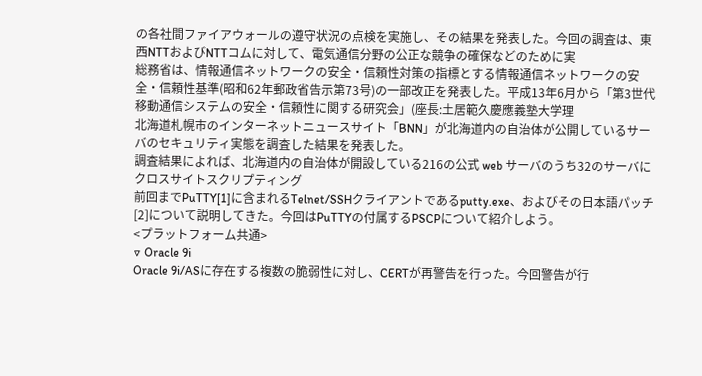の各社間ファイアウォールの遵守状況の点検を実施し、その結果を発表した。今回の調査は、東西NTTおよびNTTコムに対して、電気通信分野の公正な競争の確保などのために実
総務省は、情報通信ネットワークの安全・信頼性対策の指標とする情報通信ネットワークの安全・信頼性基準(昭和62年郵政省告示第73号)の一部改正を発表した。平成13年6月から「第3世代移動通信システムの安全・信頼性に関する研究会」(座長:土居範久慶應義塾大学理
北海道札幌市のインターネットニュースサイト「BNN」が北海道内の自治体が公開しているサーバのセキュリティ実態を調査した結果を発表した。
調査結果によれば、北海道内の自治体が開設している216の公式 web サーバのうち32のサーバにクロスサイトスクリプティング
前回までPuTTY[1]に含まれるTelnet/SSHクライアントであるputty.exe、およびその日本語パッチ[2]について説明してきた。今回はPuTTYの付属するPSCPについて紹介しよう。
<プラットフォーム共通>
▽ Oracle 9i
Oracle 9i/ASに存在する複数の脆弱性に対し、CERTが再警告を行った。今回警告が行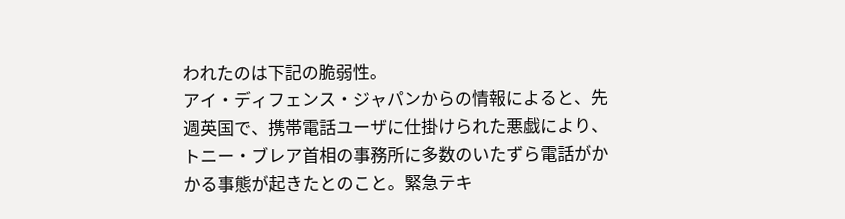われたのは下記の脆弱性。
アイ・ディフェンス・ジャパンからの情報によると、先週英国で、携帯電話ユーザに仕掛けられた悪戯により、トニー・ブレア首相の事務所に多数のいたずら電話がかかる事態が起きたとのこと。緊急テキ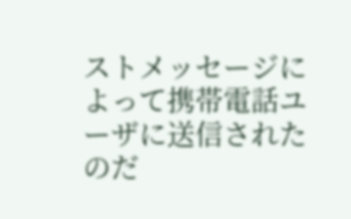ストメッセージによって携帯電話ユーザに送信されたのだ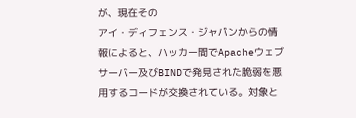が、現在その
アイ・ディフェンス・ジャパンからの情報によると、ハッカー間でApacheウェブサーバー及びBINDで発見された脆弱を悪用するコードが交換されている。対象と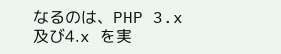なるのは、PHP 3.x 及び4.x を実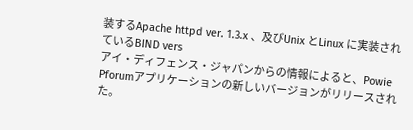装するApache httpd ver. 1.3.x 、及びUnix とLinux に実装されているBIND vers
アイ・ディフェンス・ジャパンからの情報によると、Powie Pforumアプリケーションの新しいバージョンがリリースされた。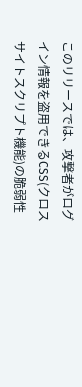このリリースでは、攻撃者がログイン情報を盗用できるCSS(クロスサイトスクリプト機能)の脆弱性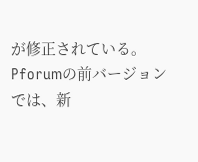が修正されている。Pforumの前バージョンでは、新